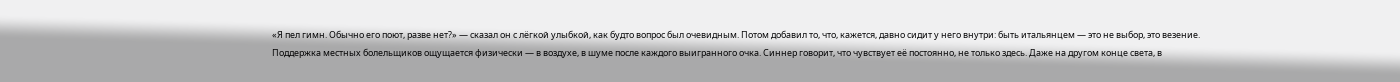«Я пел гимн. Обычно его поют, разве нет?» — сказал он с лёгкой улыбкой, как будто вопрос был очевидным. Потом добавил то, что, кажется, давно сидит у него внутри: быть итальянцем — это не выбор, это везение.
Поддержка местных болельщиков ощущается физически — в воздухе, в шуме после каждого выигранного очка. Синнер говорит, что чувствует её постоянно, не только здесь. Даже на другом конце света, в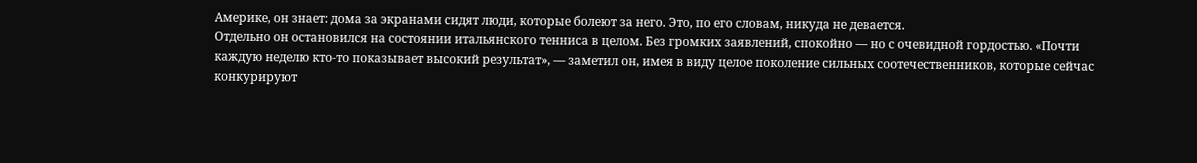Америке, он знает: дома за экранами сидят люди, которые болеют за него. Это, по его словам, никуда не девается.
Отдельно он остановился на состоянии итальянского тенниса в целом. Без громких заявлений, спокойно — но с очевидной гордостью. «Почти каждую неделю кто-то показывает высокий результат», — заметил он, имея в виду целое поколение сильных соотечественников, которые сейчас конкурируют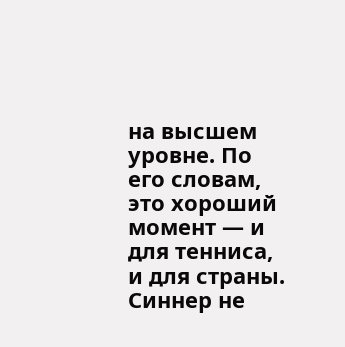на высшем уровне. По его словам, это хороший момент — и для тенниса, и для страны.
Синнер не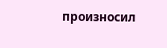произносил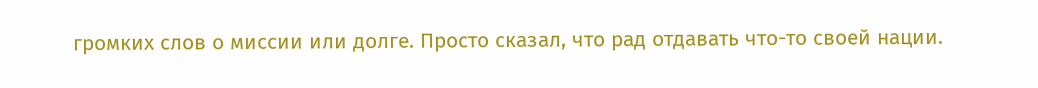громких слов о миссии или долге. Просто сказал, что рад отдавать что-то своей нации.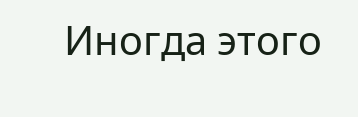Иногда этого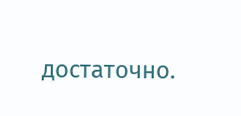достаточно.